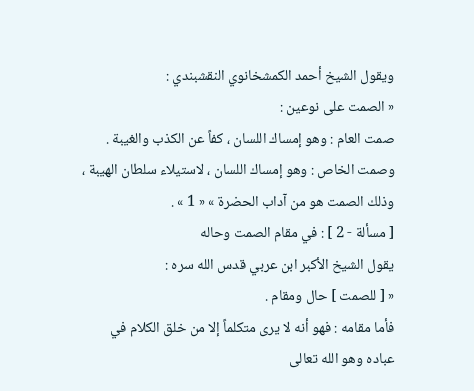ويقول الشيخ أحمد الكمشخانوي النقشبندي :
« الصمت على نوعين :
صمت العام : وهو إمساك اللسان ، كفاً عن الكذب والغيبة .
وصمت الخاص : وهو إمساك اللسان ، لاستيلاء سلطان الهيبة ، وذلك الصمت هو من آداب الحضرة » « 1 » .
[ مسألة - 2 ] : في مقام الصمت وحاله
يقول الشيخ الأكبر ابن عربي قدس الله سره :
« [ للصمت ] حال ومقام .
فأما مقامه : فهو أنه لا يرى متكلماً إلا من خلق الكلام في عباده وهو الله تعالى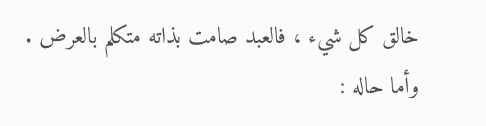خالق كل شيء ، فالعبد صامت بذاته متكلم بالعرض .
وأما حاله :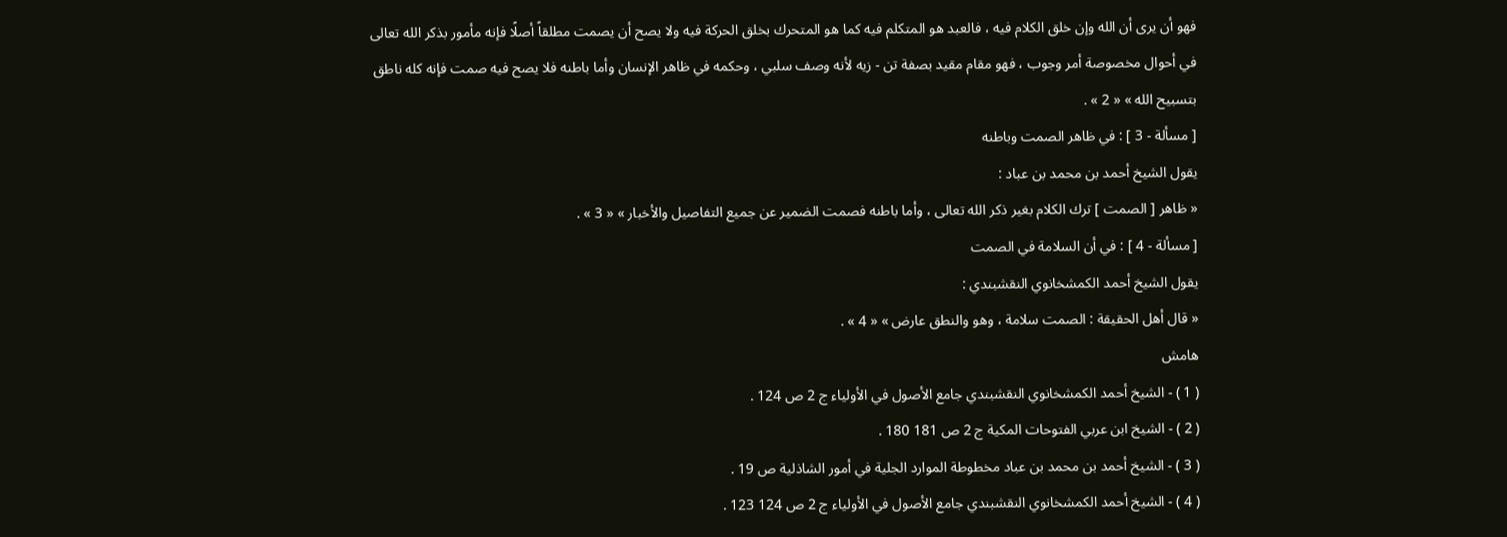فهو أن يرى أن الله وإن خلق الكلام فيه ، فالعبد هو المتكلم فيه كما هو المتحرك بخلق الحركة فيه ولا يصح أن يصمت مطلقاً أصلًا فإنه مأمور بذكر الله تعالى في أحوال مخصوصة أمر وجوب ، فهو مقام مقيد بصفة تن - زيه لأنه وصف سلبي ، وحكمه في ظاهر الإنسان وأما باطنه فلا يصح فيه صمت فإنه كله ناطق بتسبيح الله » « 2 » .
[ مسألة - 3 ] : في ظاهر الصمت وباطنه
يقول الشيخ أحمد بن محمد بن عباد :
« ظاهر [ الصمت ] ترك الكلام بغير ذكر الله تعالى ، وأما باطنه فصمت الضمير عن جميع التفاصيل والأخبار » « 3 » .
[ مسألة - 4 ] : في أن السلامة في الصمت
يقول الشيخ أحمد الكمشخانوي النقشبندي :
« قال أهل الحقيقة : الصمت سلامة ، وهو والنطق عارض » « 4 » .
هامش
( 1 ) - الشيخ أحمد الكمشخانوي النقشبندي جامع الأصول في الأولياء ج 2 ص 124 .
( 2 ) - الشيخ ابن عربي الفتوحات المكية ج 2 ص 181 180 .
( 3 ) - الشيخ أحمد بن محمد بن عباد مخطوطة الموارد الجلية في أمور الشاذلية ص 19 .
( 4 ) - الشيخ أحمد الكمشخانوي النقشبندي جامع الأصول في الأولياء ج 2 ص 124 123 .